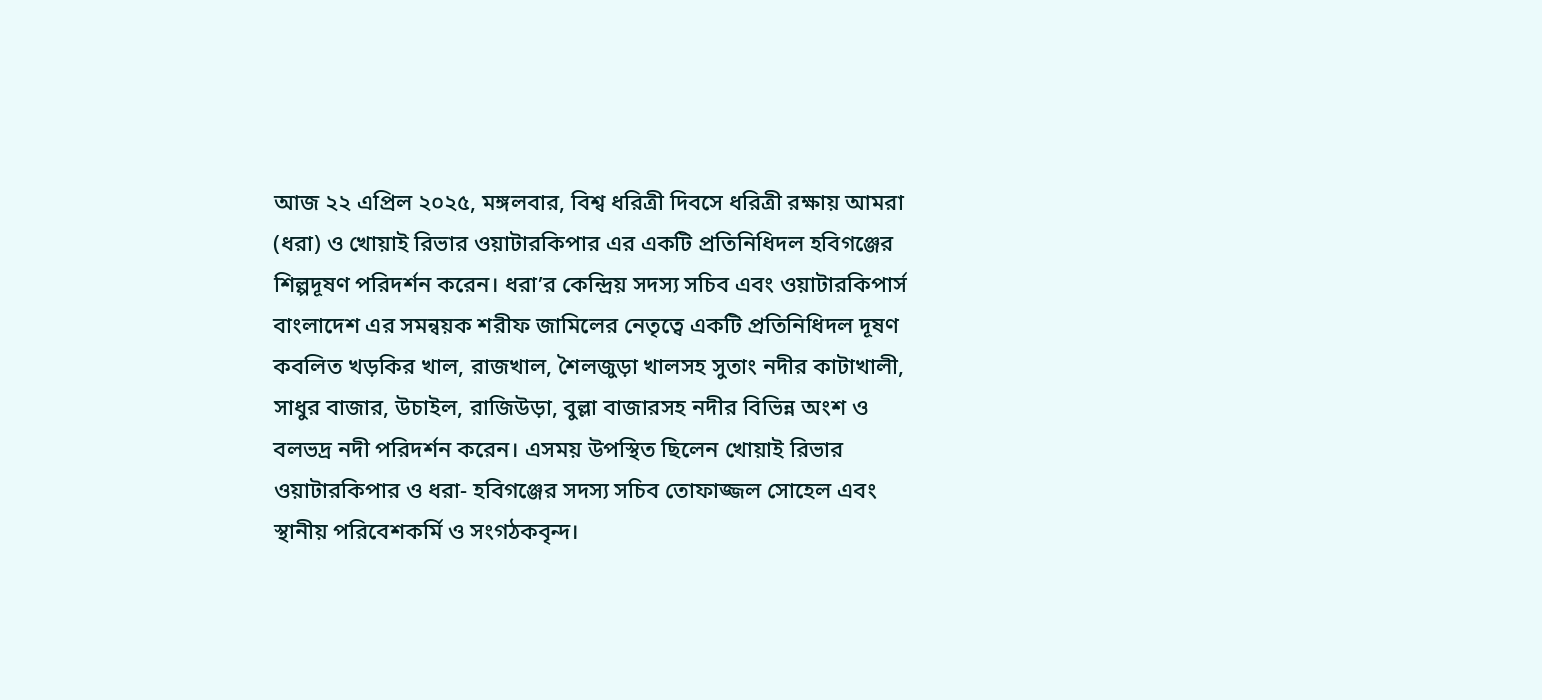আজ ২২ এপ্রিল ২০২৫, মঙ্গলবার, বিশ্ব ধরিত্রী দিবসে ধরিত্রী রক্ষায় আমরা (ধরা) ও খোয়াই রিভার ওয়াটারকিপার এর একটি প্রতিনিধিদল হবিগঞ্জের শিল্পদূষণ পরিদর্শন করেন। ধরা’র কেন্দ্রিয় সদস্য সচিব এবং ওয়াটারকিপার্স বাংলাদেশ এর সমন্বয়ক শরীফ জামিলের নেতৃত্বে একটি প্রতিনিধিদল দূষণ কবলিত খড়কির খাল, রাজখাল, শৈলজুড়া খালসহ সুতাং নদীর কাটাখালী, সাধুর বাজার, উচাইল, রাজিউড়া, বুল্লা বাজারসহ নদীর বিভিন্ন অংশ ও বলভদ্র নদী পরিদর্শন করেন। এসময় উপস্থিত ছিলেন খোয়াই রিভার ওয়াটারকিপার ও ধরা- হবিগঞ্জের সদস্য সচিব তোফাজ্জল সোহেল এবং স্থানীয় পরিবেশকর্মি ও সংগঠকবৃন্দ।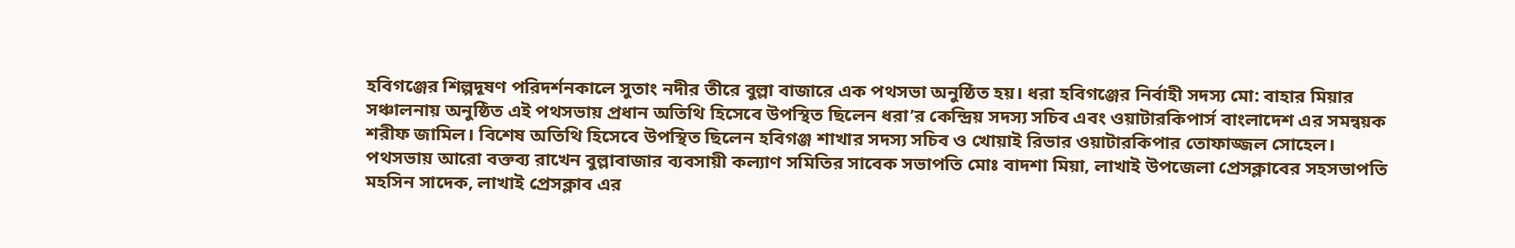হবিগঞ্জের শিল্পদূষণ পরিদর্শনকালে সুতাং নদীর তীরে বুল্লা বাজারে এক পথসভা অনুষ্ঠিত হয়। ধরা হবিগঞ্জের নির্বাহী সদস্য মো: বাহার মিয়ার সঞ্চালনায় অনুষ্ঠিত এই পথসভায় প্রধান অতিথি হিসেবে উপস্থিত ছিলেন ধরা’র কেন্দ্রিয় সদস্য সচিব এবং ওয়াটারকিপার্স বাংলাদেশ এর সমন্বয়ক শরীফ জামিল। বিশেষ অতিথি হিসেবে উপস্থিত ছিলেন হবিগঞ্জ শাখার সদস্য সচিব ও খোয়াই রিভার ওয়াটারকিপার তোফাজ্জল সোহেল।
পথসভায় আরো বক্তব্য রাখেন বুল্লাবাজার ব্যবসায়ী কল্যাণ সমিতির সাবেক সভাপতি মোঃ বাদশা মিয়া, লাখাই উপজেলা প্রেসক্লাবের সহসভাপতি মহসিন সাদেক, লাখাই প্রেসক্লাব এর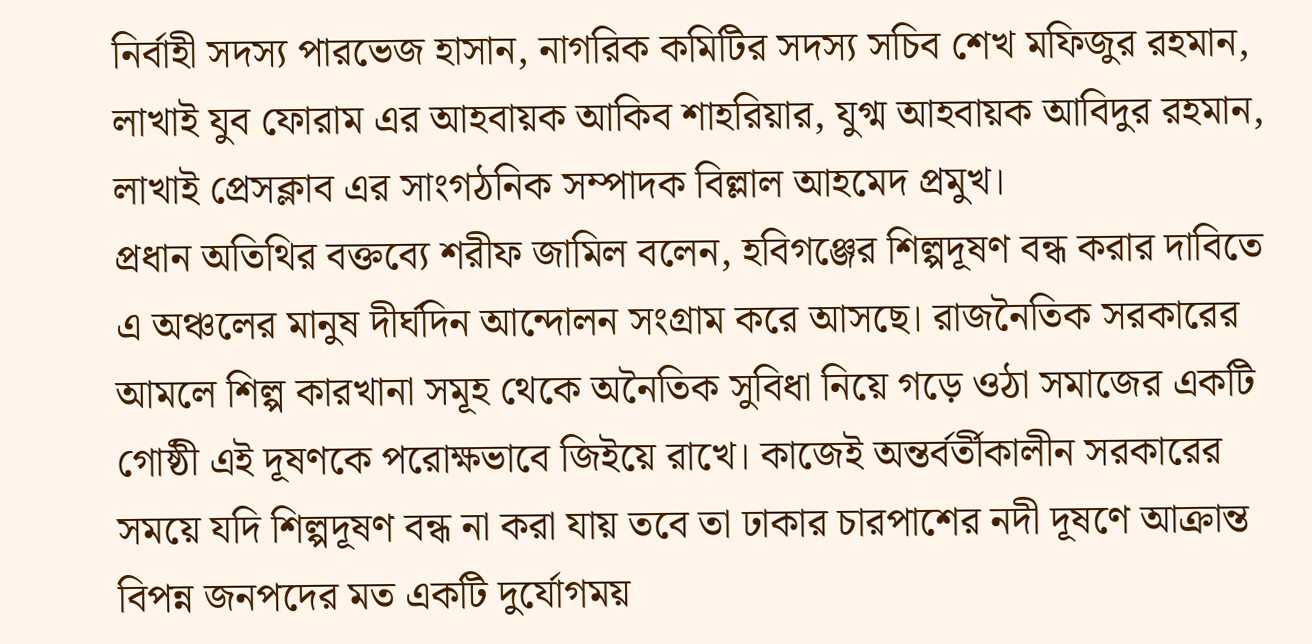নির্বাহী সদস্য পারভেজ হাসান, নাগরিক কমিটির সদস্য সচিব শেখ মফিজুর রহমান, লাখাই যুব ফোরাম এর আহবায়ক আকিব শাহরিয়ার, যুগ্ম আহবায়ক আবিদুর রহমান, লাখাই প্রেসক্লাব এর সাংগঠনিক সম্পাদক বিল্লাল আহমেদ প্রমুখ।
প্রধান অতিথির বক্তব্যে শরীফ জামিল বলেন, হবিগঞ্জের শিল্পদূষণ বন্ধ করার দাবিতে এ অঞ্চলের মানুষ দীর্ঘদিন আন্দোলন সংগ্রাম করে আসছে। রাজনৈতিক সরকারের আমলে শিল্প কারখানা সমূহ থেকে অনৈতিক সুবিধা নিয়ে গড়ে ওঠা সমাজের একটি গোষ্ঠী এই দূষণকে পরোক্ষভাবে জিইয়ে রাখে। কাজেই অন্তর্বর্তীকালীন সরকারের সময়ে যদি শিল্পদূষণ বন্ধ না করা যায় তবে তা ঢাকার চারপাশের নদী দূষণে আক্রান্ত বিপন্ন জনপদের মত একটি দুর্যোগময়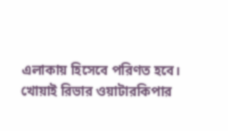এলাকায় হিসেবে পরিণত হবে।
খোয়াই রিভার ওয়াটারকিপার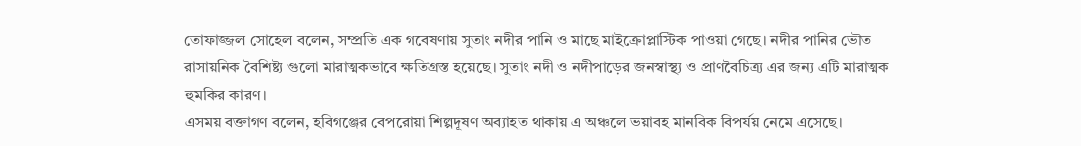তোফাজ্জল সোহেল বলেন, সম্প্রতি এক গবেষণায় সুতাং নদীর পানি ও মাছে মাইক্রোপ্লাস্টিক পাওয়া গেছে। নদীর পানির ভৌত রাসায়নিক বৈশিষ্ট্য গুলো মারাত্মকভাবে ক্ষতিগ্রস্ত হয়েছে। সুতাং নদী ও নদীপাড়ের জনস্বাস্থ্য ও প্রাণবৈচিত্র্য এর জন্য এটি মারাত্মক হুমকির কারণ।
এসময় বক্তাগণ বলেন, হবিগঞ্জের বেপরোয়া শিল্পদূষণ অব্যাহত থাকায় এ অঞ্চলে ভয়াবহ মানবিক বিপর্যয় নেমে এসেছে।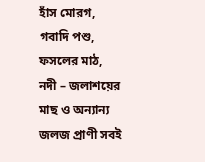হাঁস মোরগ, গবাদি পশু, ফসলের মাঠ, নদী – জলাশয়ের মাছ ও অন্যান্য জলজ প্রাণী সবই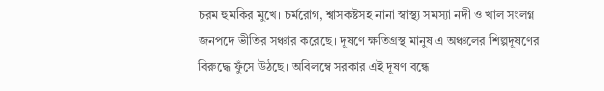চরম হুমকির মুখে। চর্মরোগ, শ্বাসকষ্টসহ নানা স্বাস্থ্য সমস্যা নদী ও খাল সংলগ্ন জনপদে ভীতির সঞ্চার করেছে। দূষণে ক্ষতিগ্রস্থ মানুষ এ অঞ্চলের শিল্পদূষণের বিরুদ্ধে ফুঁসে উঠছে। অবিলম্বে সরকার এই দূষণ বন্ধে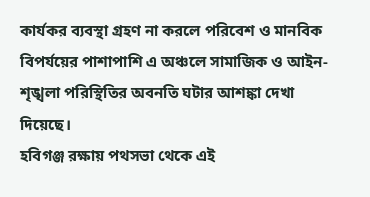কার্যকর ব্যবস্থা গ্রহণ না করলে পরিবেশ ও মানবিক বিপর্যয়ের পাশাপাশি এ অঞ্চলে সামাজিক ও আইন-শৃঙ্খলা পরিস্থিতির অবনতি ঘটার আশঙ্কা দেখা দিয়েছে।
হবিগঞ্জ রক্ষায় পথসভা থেকে এই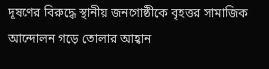দূষণের বিরুদ্ধে স্থানীয় জনগোষ্ঠীকে বৃহত্তর সামাজিক আন্দোলন গড়ে তোলার আহ্বান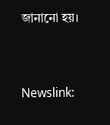জানানো হয়।



Newslink: